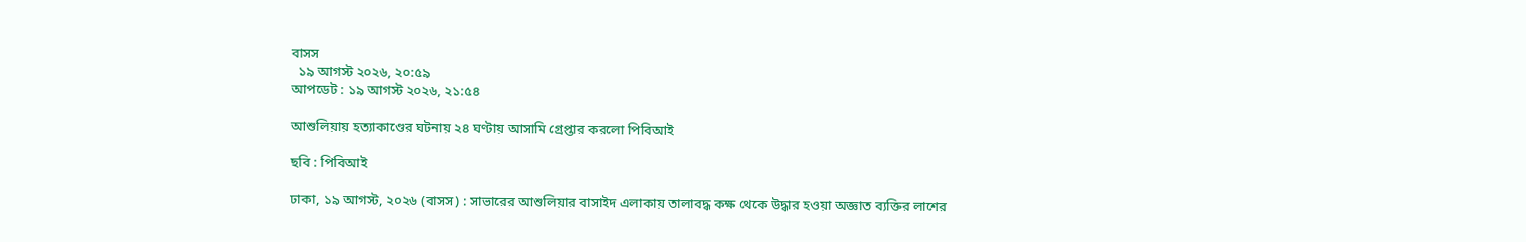বাসস
  ১৯ আগস্ট ২০২৬, ২০:৫৯
আপডেট : ১৯ আগস্ট ২০২৬, ২১:৫৪

আশুলিয়ায় হত্যাকাণ্ডের ঘটনায় ২৪ ঘণ্টায় আসামি গ্রেপ্তার করলো পিবিআই

ছবি : পিবিআই

ঢাকা, ১৯ আগস্ট, ২০২৬ (বাসস) : সাভারের আশুলিয়ার বাসাইদ এলাকায় তালাবদ্ধ কক্ষ থেকে উদ্ধার হওয়া অজ্ঞাত ব্যক্তির লাশের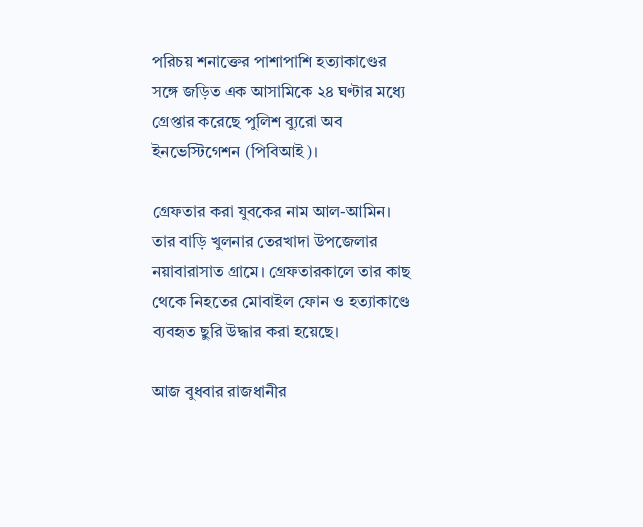পরিচয় শনাক্তের পাশাপাশি হত্যাকাণ্ডের সঙ্গে জড়িত এক আসামিকে ২৪ ঘণ্টার মধ্যে গ্রেপ্তার করেছে পুলিশ ব্যুরো অব ইনভেস্টিগেশন (পিবিআই)।

গ্রেফতার করা যুবকের নাম আল-আমিন। তার বাড়ি খুলনার তেরখাদা উপজেলার নয়াবারাসাত গ্রামে। গ্রেফতারকালে তার কাছ থেকে নিহতের মোবাইল ফোন ও হত্যাকাণ্ডে ব্যবহৃত ছুরি উদ্ধার করা হয়েছে।

আজ বুধবার রাজধানীর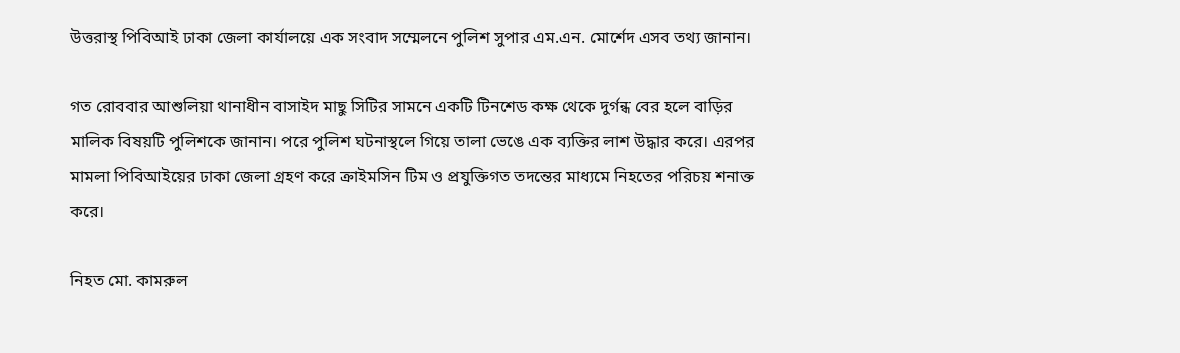উত্তরাস্থ পিবিআই ঢাকা জেলা কার্যালয়ে এক সংবাদ সম্মেলনে পুলিশ সুপার এম.এন. মোর্শেদ এসব তথ্য জানান।

গত রোববার আশুলিয়া থানাধীন বাসাইদ মাছু সিটির সামনে একটি টিনশেড কক্ষ থেকে দুর্গন্ধ বের হলে বাড়ির মালিক বিষয়টি পুলিশকে জানান। পরে পুলিশ ঘটনাস্থলে গিয়ে তালা ভেঙে এক ব্যক্তির লাশ উদ্ধার করে। এরপর মামলা পিবিআইয়ের ঢাকা জেলা গ্রহণ করে ক্রাইমসিন টিম ও প্রযুক্তিগত তদন্তের মাধ্যমে নিহতের পরিচয় শনাক্ত করে।

নিহত মো. কামরুল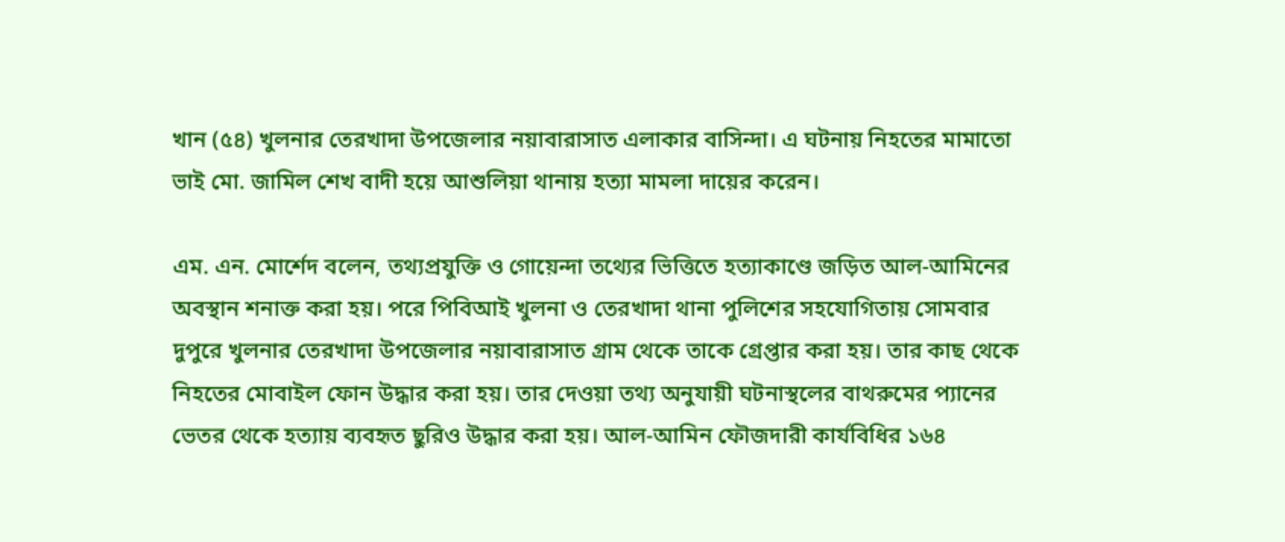খান (৫৪) খুলনার তেরখাদা উপজেলার নয়াবারাসাত এলাকার বাসিন্দা। এ ঘটনায় নিহতের মামাতো ভাই মো. জামিল শেখ বাদী হয়ে আশুলিয়া থানায় হত্যা মামলা দায়ের করেন।

এম. এন. মোর্শেদ বলেন, তথ্যপ্রযুক্তি ও গোয়েন্দা তথ্যের ভিত্তিতে হত্যাকাণ্ডে জড়িত আল-আমিনের অবস্থান শনাক্ত করা হয়। পরে পিবিআই খুলনা ও তেরখাদা থানা পুলিশের সহযোগিতায় সোমবার দুপুরে খুলনার তেরখাদা উপজেলার নয়াবারাসাত গ্রাম থেকে তাকে গ্রেপ্তার করা হয়। তার কাছ থেকে নিহতের মোবাইল ফোন উদ্ধার করা হয়। তার দেওয়া তথ্য অনুযায়ী ঘটনাস্থলের বাথরুমের প্যানের ভেতর থেকে হত্যায় ব্যবহৃত ছুরিও উদ্ধার করা হয়। আল-আমিন ফৌজদারী কার্যবিধির ১৬৪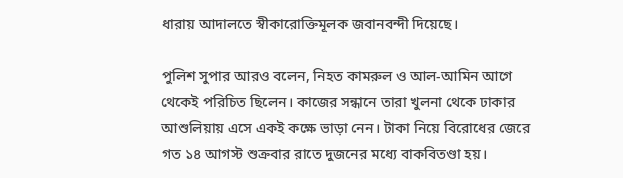ধারায় আদালতে স্বীকারোক্তিমূলক জবানবন্দী দিয়েছে।

পুলিশ সুপার আরও বলেন, নিহত কামরুল ও আল-আমিন আগে থেকেই পরিচিত ছিলেন। কাজের সন্ধানে তারা খুলনা থেকে ঢাকার আশুলিয়ায় এসে একই কক্ষে ভাড়া নেন। টাকা নিয়ে বিরোধের জেরে গত ১৪ আগস্ট শুক্রবার রাতে দুজনের মধ্যে বাকবিতণ্ডা হয়।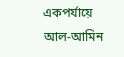একপর্যায়ে আল-আমিন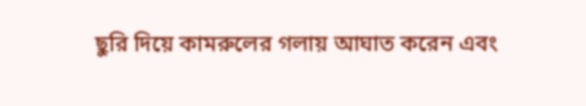ছুরি দিয়ে কামরুলের গলায় আঘাত করেন এবং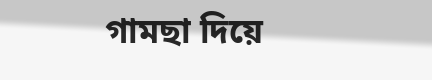গামছা দিয়ে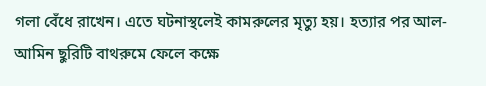গলা বেঁধে রাখেন। এতে ঘটনাস্থলেই কামরুলের মৃত্যু হয়। হত্যার পর আল-আমিন ছুরিটি বাথরুমে ফেলে কক্ষে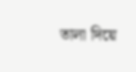তালা দিয়ে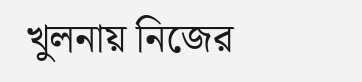খুলনায় নিজের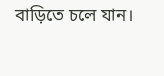বাড়িতে চলে যান।